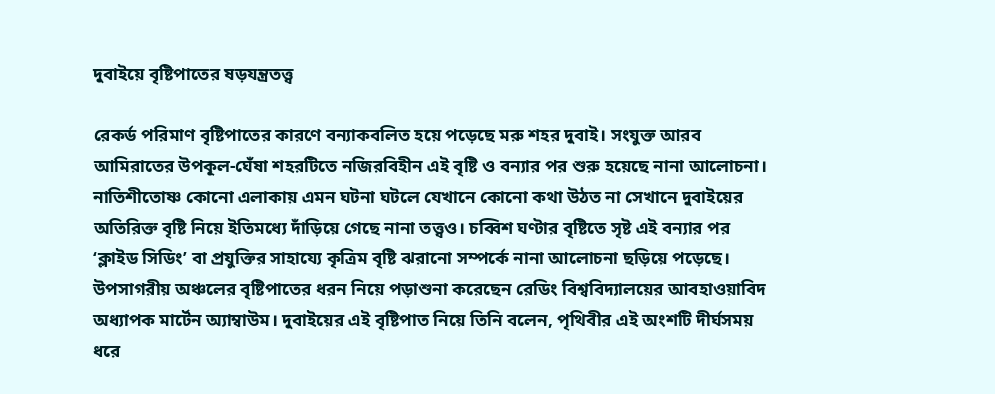দুবাইয়ে বৃষ্টিপাতের ষড়যন্ত্রতত্ত্ব

রেকর্ড পরিমাণ বৃষ্টিপাতের কারণে বন্যাকবলিত হয়ে পড়েছে মরু শহর দুবাই। সংযুক্ত আরব আমিরাতের উপকূল-ঘেঁষা শহরটিতে নজিরবিহীন এই বৃষ্টি ও বন্যার পর শুরু হয়েছে নানা আলোচনা। নাতিশীতোষ্ণ কোনো এলাকায় এমন ঘটনা ঘটলে যেখানে কোনো কথা উঠত না সেখানে দুবাইয়ের অতিরিক্ত বৃষ্টি নিয়ে ইতিমধ্যে দাঁড়িয়ে গেছে নানা তত্ত্বও। চব্বিশ ঘণ্টার বৃষ্টিতে সৃষ্ট এই বন্যার পর ‘ক্লাইড সিডিং’ বা প্রযুক্তির সাহায্যে কৃত্রিম বৃষ্টি ঝরানো সম্পর্কে নানা আলোচনা ছড়িয়ে পড়েছে। উপসাগরীয় অঞ্চলের বৃষ্টিপাতের ধরন নিয়ে পড়াশুনা করেছেন রেডিং বিশ্ববিদ্যালয়ের আবহাওয়াবিদ অধ্যাপক মার্টেন অ্যাম্বাউম। দুবাইয়ের এই বৃষ্টিপাত নিয়ে তিনি বলেন, পৃথিবীর এই অংশটি দীর্ঘসময় ধরে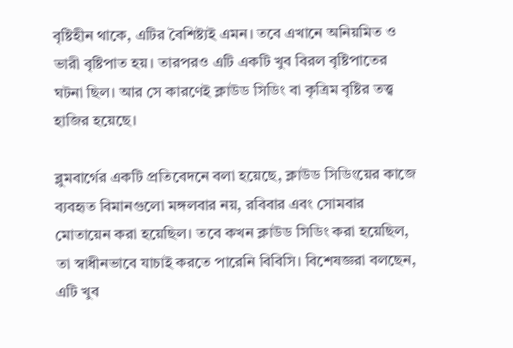বৃষ্টিহীন থাকে, এটির বৈশিষ্ট্যই এমন। তবে এখানে অনিয়মিত ও ভারী বৃষ্টিপাত হয়। তারপরও এটি একটি খুব বিরল বৃষ্টিপাতের ঘটনা ছিল। আর সে কারণেই ক্লাউড সিডিং বা কৃত্রিম বৃষ্টির তত্ত্ব হাজির হয়েছে।

ব্লুমবার্গের একটি প্রতিবেদনে বলা হয়েছে, ক্লাউড সিডিংয়ের কাজে ব্যবহৃত বিমানগুলো মঙ্গলবার নয়, রবিবার এবং সোমবার মোতায়েন করা হয়েছিল। তবে কখন ক্লাউড সিডিং করা হয়েছিল, তা স্বাধীনভাবে যাচাই করতে পারেনি বিবিসি। বিশেষজ্ঞরা বলছেন, এটি খুব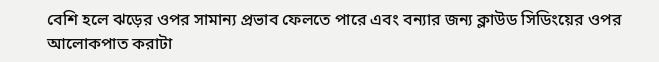বেশি হলে ঝড়ের ওপর সামান্য প্রভাব ফেলতে পারে এবং বন্যার জন্য ক্লাউড সিডিংয়ের ওপর আলোকপাত করাটা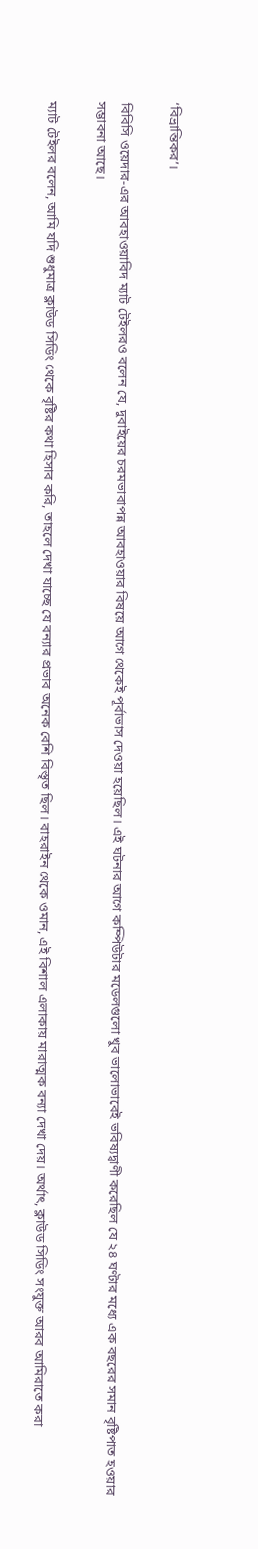‘বিভ্রান্তিকর’।

বিবিসি ওয়েদার-এর আবহাওয়াবিদ ম্যাট টেইলরও বলেন যে, দুবাইয়ের চরমভাবাপন্ন আবহাওয়ার বিষয়ে আগে থেকেই পূর্বাভাস দেওয়া হয়েছিল। এই ঘটনার আগে কম্পিউটার মডেলগুলো খুব ভালোভাবেই ভবিষ্যদ্বাণী করেছিল যে ২৪ ঘণ্টার মধ্যে এক বছরের সমান বৃষ্টিপাত হওয়ার সম্ভাবনা আছে।

ম্যাট টেইলর বলেন, আমি যদি শুধুমাত্র ক্লাউড সিডিং থেকে বৃষ্টির কথা হিসাব করি, তাহলে দেখা যাচ্ছে যে বন্যার প্রভাব অনেক বেশি বিস্তৃত ছিল। বাহরাইন থেকে ওমান, এই বিশাল এলাকায় মারাত্মক বন্যা দেখা দেয়। অর্থাৎ, ক্লাউড সিডিং সংযুক্ত আরব আমিরাতে করা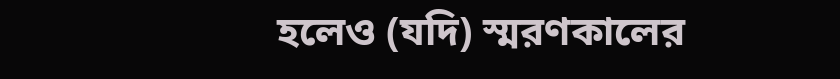হলেও (যদি) স্মরণকালের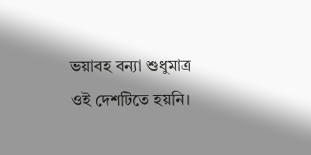ভয়াবহ বন্যা শুধুমাত্র ওই দেশটিতে হয়নি।